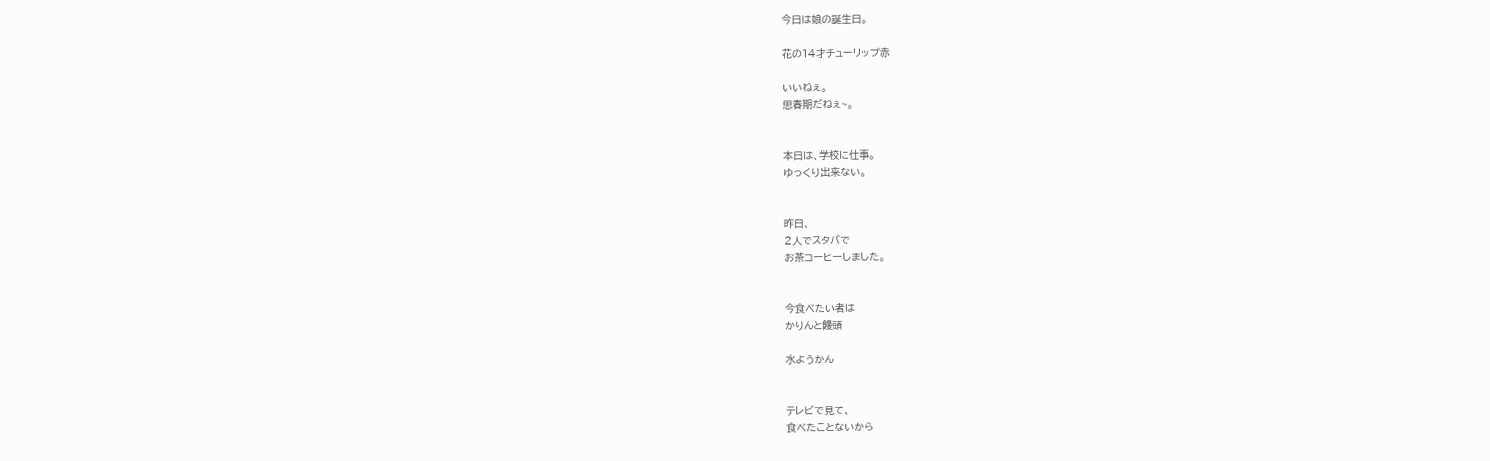今日は娘の誕生日。

花の14才チューリップ赤

いいねぇ。
思春期だねぇ~。


本日は、学校に仕事。
ゆっくり出来ない。


昨日、
2人でスタバで
お茶コーヒーしました。


今食べたい者は
かりんと饅頭

水ようかん


テレビで見て、
食べたことないから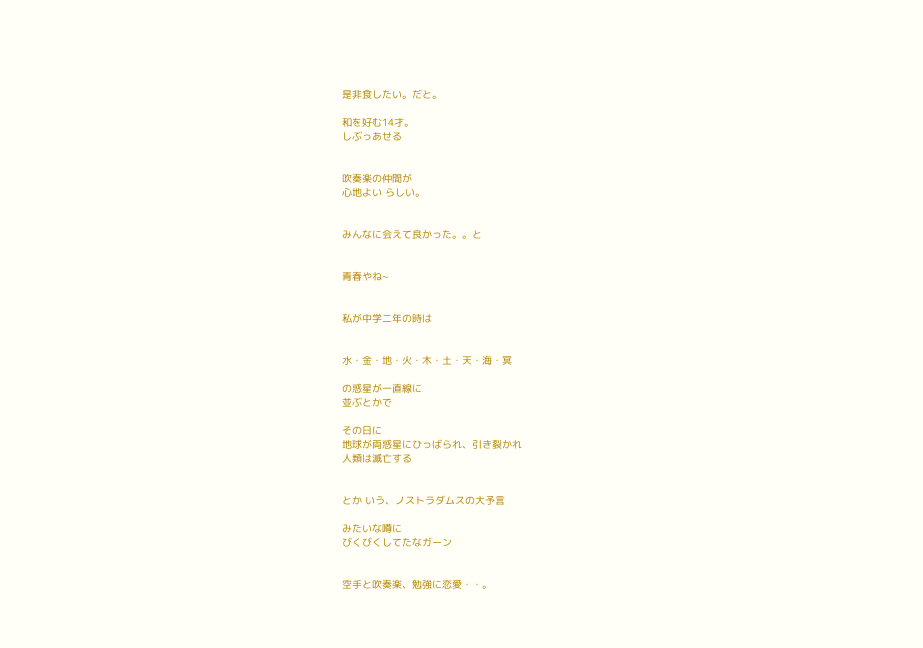是非食したい。だと。

和を好む14才。
しぶっあせる


吹奏楽の仲間が
心地よい らしい。


みんなに会えて良かった。。と


青春やね~


私が中学二年の時は


水・金・地・火・木・土・天・海・冥

の惑星が一直線に
並ぶとかで

その日に
地球が両惑星にひっばられ、引き裂かれ
人類は滅亡する


とか いう、ノストラダムスの大予言

みたいな噂に
びくびくしてたなガーン


空手と吹奏楽、勉強に恋愛・・。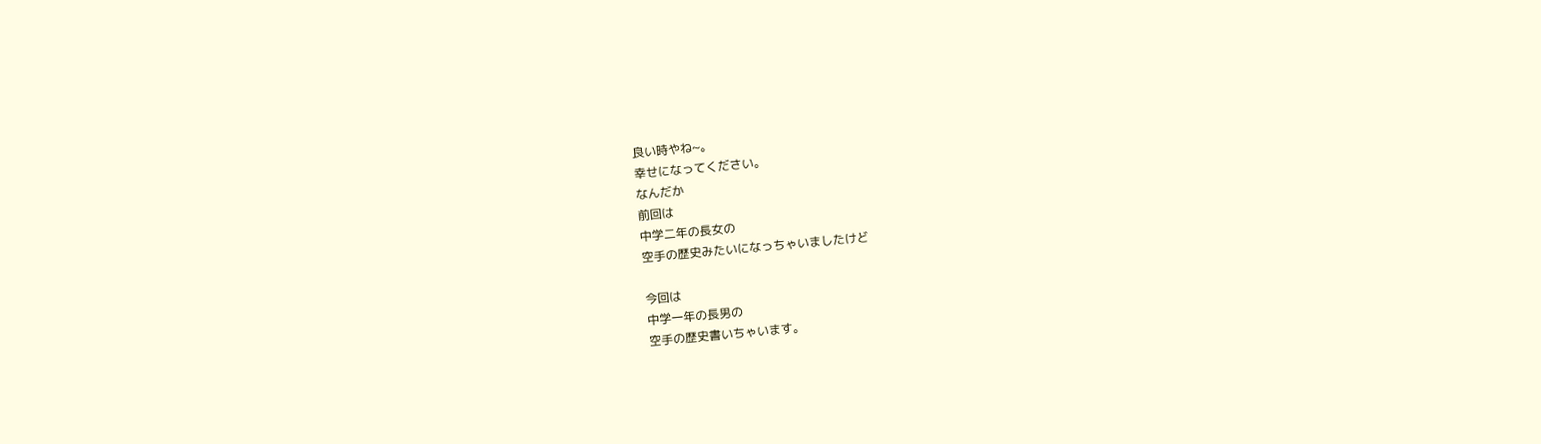良い時やね~。
幸せになってください。
なんだか
前回は
中学二年の長女の
空手の歴史みたいになっちゃいましたけど

今回は
中学一年の長男の
空手の歴史書いちゃいます。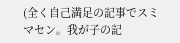(全く自己満足の記事でスミマセン。我が子の記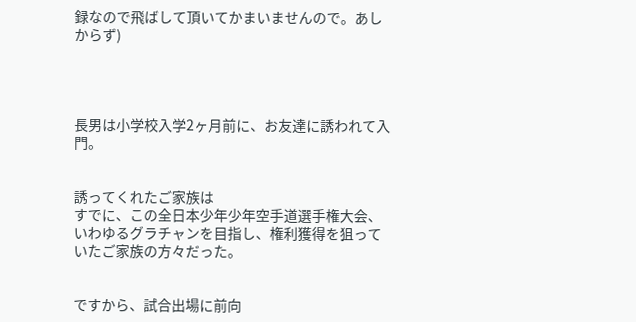録なので飛ばして頂いてかまいませんので。あしからず)




長男は小学校入学2ヶ月前に、お友達に誘われて入門。


誘ってくれたご家族は
すでに、この全日本少年少年空手道選手権大会、いわゆるグラチャンを目指し、権利獲得を狙っていたご家族の方々だった。


ですから、試合出場に前向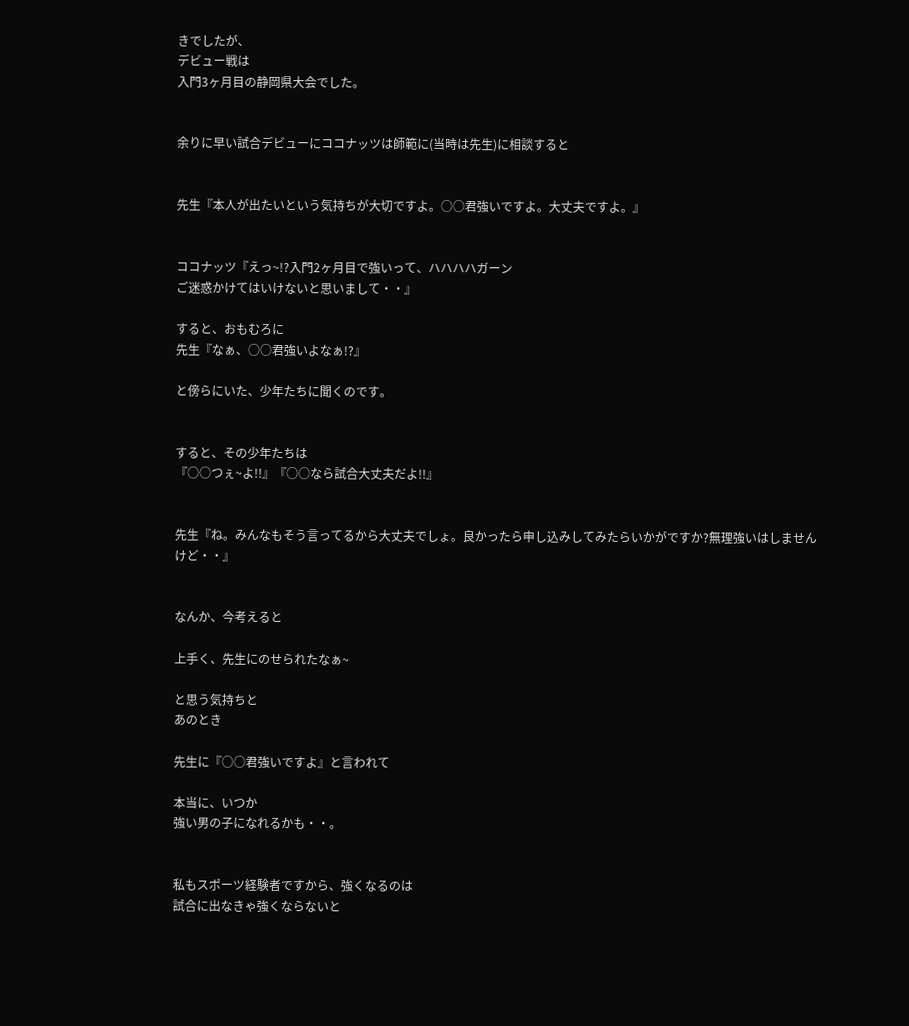きでしたが、
デビュー戦は
入門3ヶ月目の静岡県大会でした。


余りに早い試合デビューにココナッツは師範に(当時は先生)に相談すると


先生『本人が出たいという気持ちが大切ですよ。○○君強いですよ。大丈夫ですよ。』


ココナッツ『えっ~!?入門2ヶ月目で強いって、ハハハハガーン
ご迷惑かけてはいけないと思いまして・・』

すると、おもむろに
先生『なぁ、○○君強いよなぁ!?』

と傍らにいた、少年たちに聞くのです。


すると、その少年たちは
『○○つぇ~よ!!』『○○なら試合大丈夫だよ!!』


先生『ね。みんなもそう言ってるから大丈夫でしょ。良かったら申し込みしてみたらいかがですか?無理強いはしませんけど・・』


なんか、今考えると

上手く、先生にのせられたなぁ~

と思う気持ちと
あのとき

先生に『○○君強いですよ』と言われて

本当に、いつか
強い男の子になれるかも・・。


私もスポーツ経験者ですから、強くなるのは
試合に出なきゃ強くならないと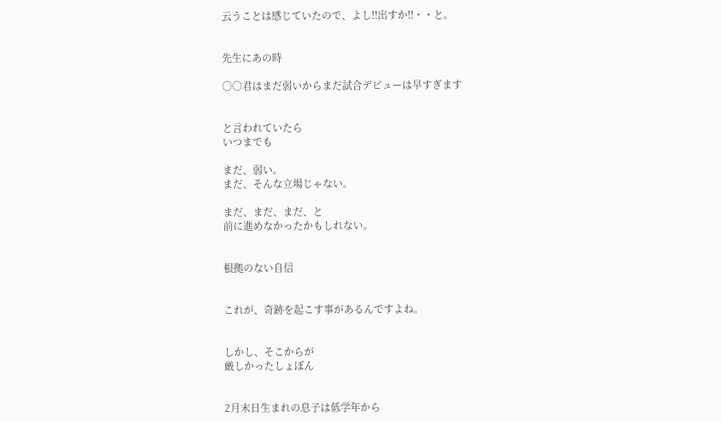云うことは感じていたので、よし!!出すか!!・・と。


先生にあの時

○○君はまだ弱いからまだ試合デビューは早すぎます


と言われていたら
いつまでも

まだ、弱い。
まだ、そんな立場じゃない。

まだ、まだ、まだ、と
前に進めなかったかもしれない。


根拠のない自信


これが、奇跡を起こす事があるんですよね。


しかし、そこからが
厳しかったしょぼん


2月末日生まれの息子は低学年から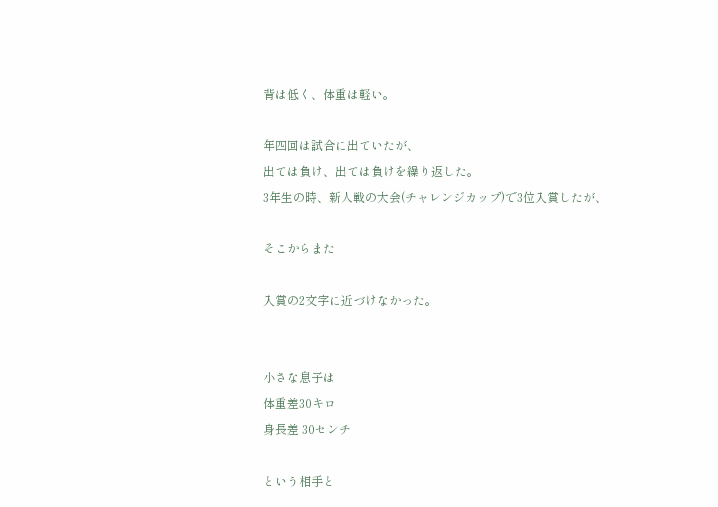背は低く、体重は軽い。

年四回は試合に出ていたが、
出ては負け、出ては負けを繰り返した。
3年生の時、新人戦の大会(チャレンジカップ)で3位入賞したが、

そこからまた

入賞の2文字に近づけなかった。


小さな息子は
体重差30キロ
身長差 30センチ

という相手と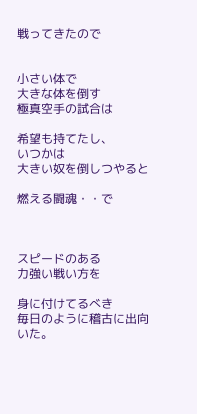戦ってきたので


小さい体で
大きな体を倒す
極真空手の試合は

希望も持てたし、
いつかは
大きい奴を倒しつやると

燃える闘魂・・で



スピードのある
力強い戦い方を

身に付けてるべき
毎日のように稽古に出向いた。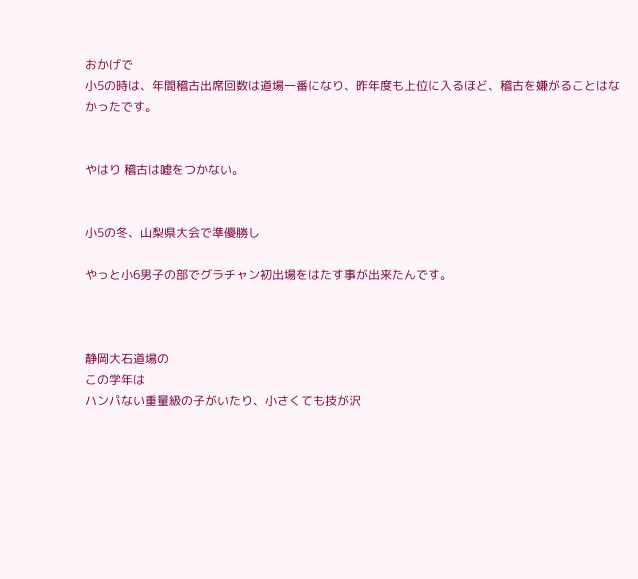おかげで
小5の時は、年間稽古出席回数は道場一番になり、昨年度も上位に入るほど、稽古を嫌がることはなかったです。


やはり 稽古は嘘をつかない。


小5の冬、山梨県大会で準優勝し

やっと小6男子の部でグラチャン初出場をはたす事が出来たんです。



静岡大石道場の
この学年は
ハンパない重量級の子がいたり、小さくても技が沢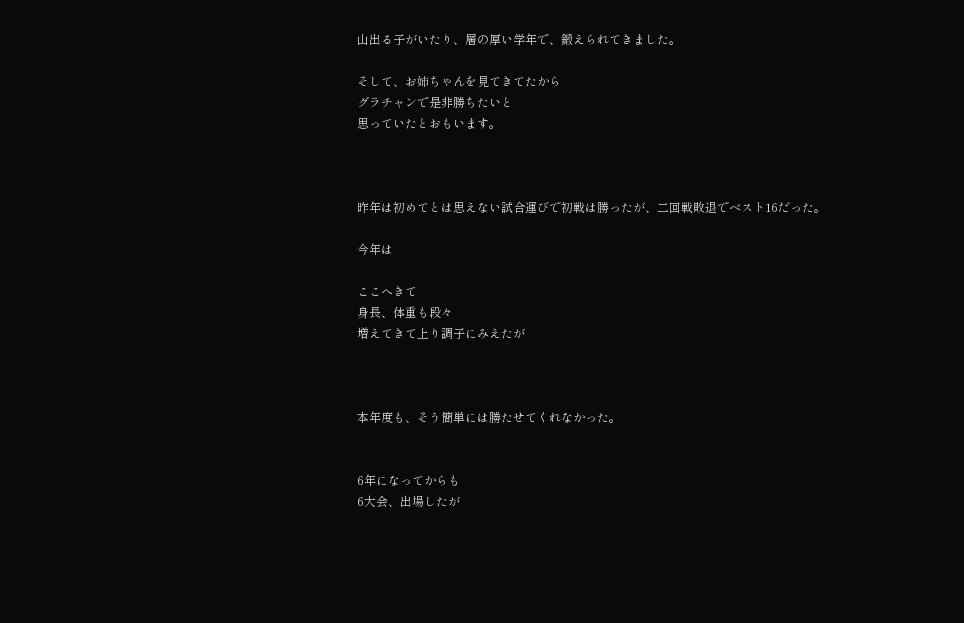山出る子がいたり、層の厚い学年で、鍛えられてきました。

そして、お姉ちゃんを見てきてたから
グラチャンで是非勝ちたいと
思っていたとおもいます。



昨年は初めてとは思えない試合運びで初戦は勝ったが、二回戦敗退でベスト16だった。

今年は

ここへきて
身長、体重も段々
増えてきて上り調子にみえたが



本年度も、そう簡単には勝たせてくれなかった。


6年になってからも
6大会、出場したが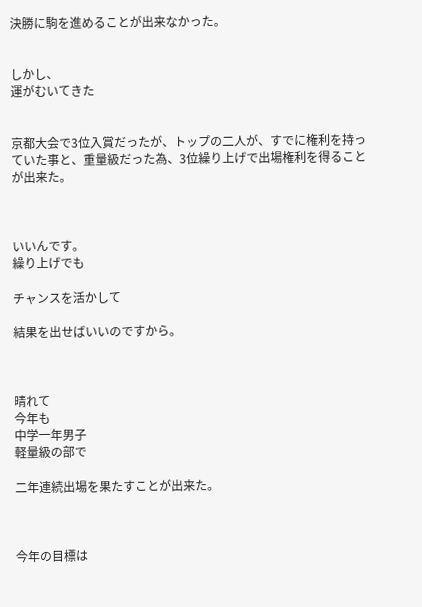決勝に駒を進めることが出来なかった。


しかし、
運がむいてきた


京都大会で3位入賞だったが、トップの二人が、すでに権利を持っていた事と、重量級だった為、3位繰り上げで出場権利を得ることが出来た。



いいんです。
繰り上げでも

チャンスを活かして

結果を出せばいいのですから。



晴れて
今年も
中学一年男子
軽量級の部で

二年連続出場を果たすことが出来た。



今年の目標は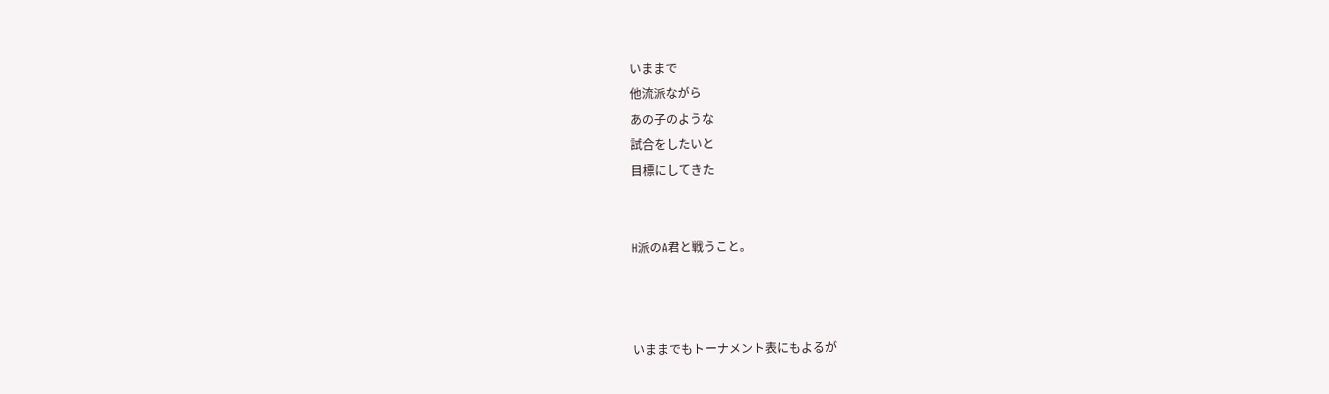いままで
他流派ながら
あの子のような
試合をしたいと
目標にしてきた


H派のA君と戦うこと。



いままでもトーナメント表にもよるが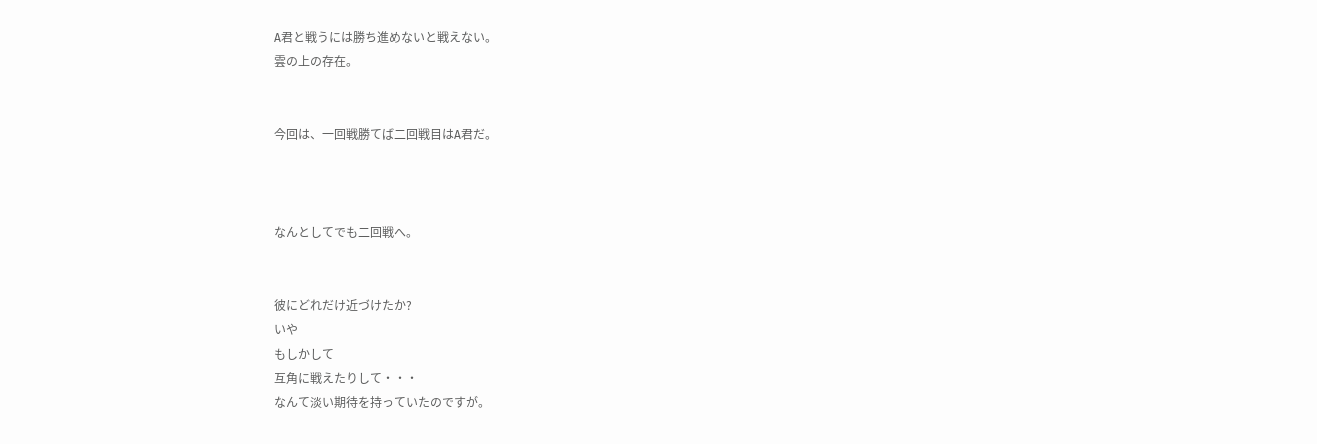A君と戦うには勝ち進めないと戦えない。
雲の上の存在。


今回は、一回戦勝てば二回戦目はA君だ。



なんとしてでも二回戦へ。


彼にどれだけ近づけたか?
いや
もしかして
互角に戦えたりして・・・
なんて淡い期待を持っていたのですが。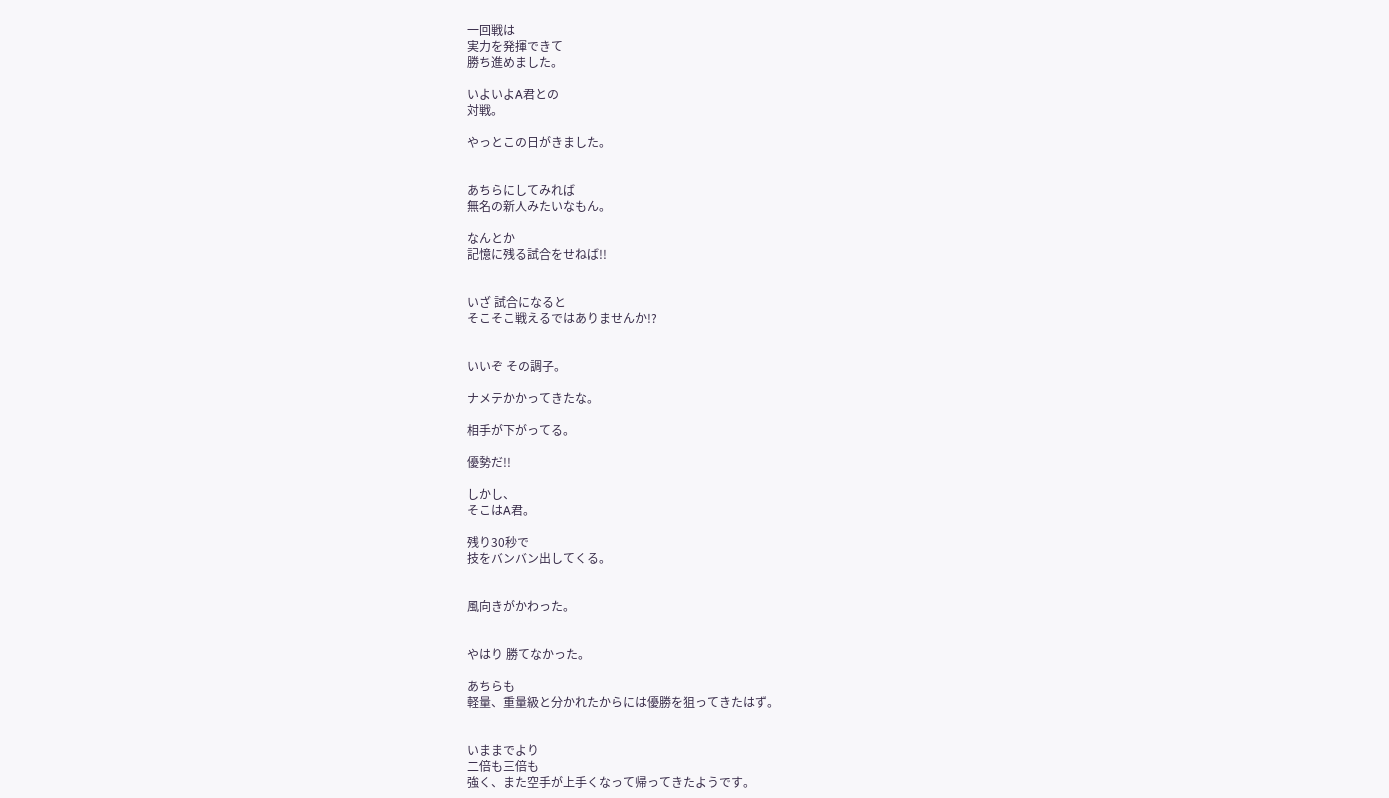一回戦は
実力を発揮できて
勝ち進めました。

いよいよA君との
対戦。

やっとこの日がきました。


あちらにしてみれば
無名の新人みたいなもん。

なんとか
記憶に残る試合をせねば!!


いざ 試合になると
そこそこ戦えるではありませんか!?


いいぞ その調子。

ナメテかかってきたな。

相手が下がってる。

優勢だ!!

しかし、
そこはA君。

残り30秒で
技をバンバン出してくる。


風向きがかわった。


やはり 勝てなかった。

あちらも
軽量、重量級と分かれたからには優勝を狙ってきたはず。


いままでより
二倍も三倍も
強く、また空手が上手くなって帰ってきたようです。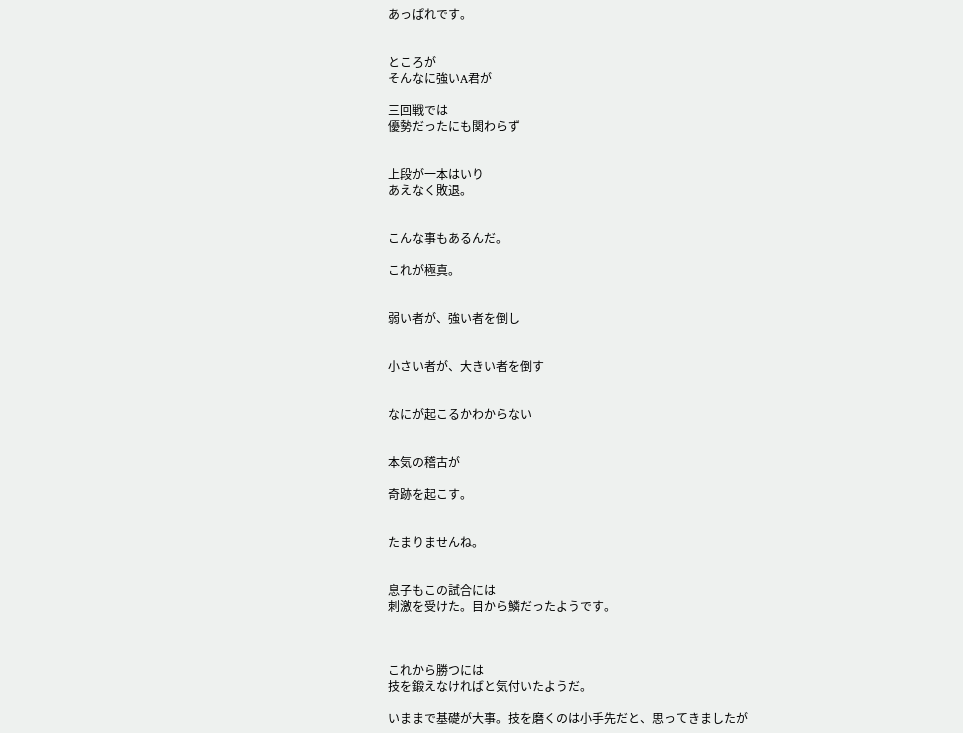あっぱれです。


ところが
そんなに強いA君が

三回戦では
優勢だったにも関わらず


上段が一本はいり
あえなく敗退。


こんな事もあるんだ。

これが極真。


弱い者が、強い者を倒し


小さい者が、大きい者を倒す


なにが起こるかわからない


本気の稽古が

奇跡を起こす。


たまりませんね。


息子もこの試合には
刺激を受けた。目から鱗だったようです。



これから勝つには
技を鍛えなければと気付いたようだ。

いままで基礎が大事。技を磨くのは小手先だと、思ってきましたが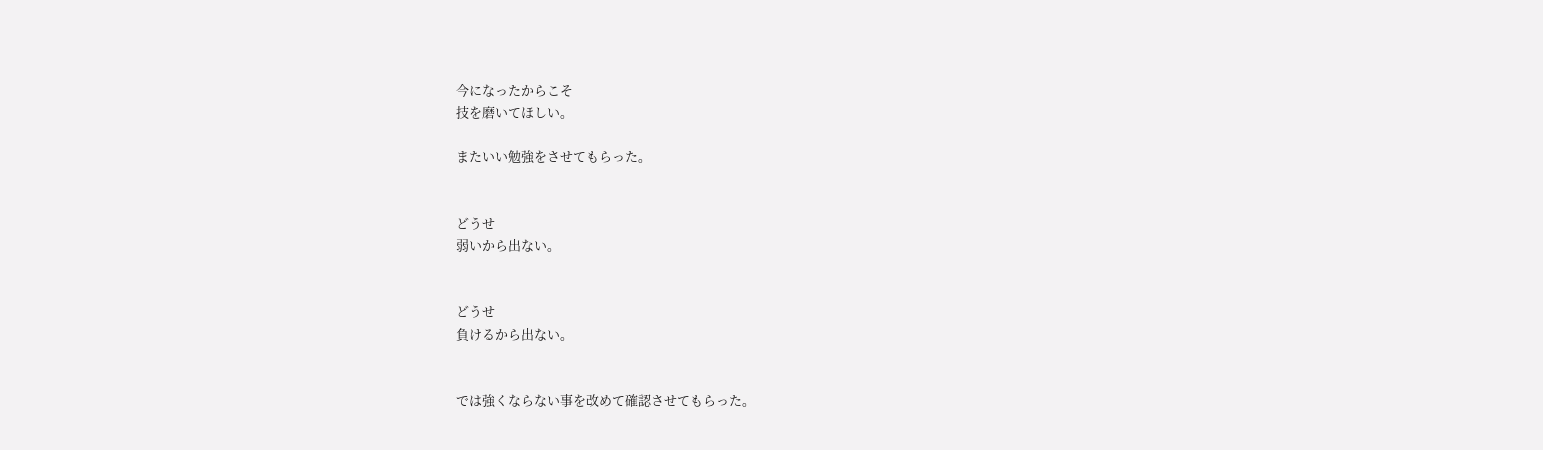今になったからこそ
技を磨いてほしい。

またいい勉強をさせてもらった。


どうせ
弱いから出ない。


どうせ
負けるから出ない。


では強くならない事を改めて確認させてもらった。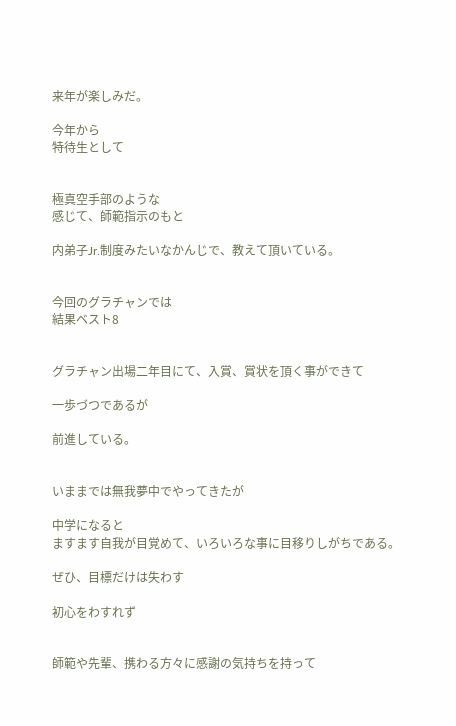来年が楽しみだ。

今年から
特待生として


極真空手部のような
感じて、師範指示のもと

内弟子Jr.制度みたいなかんじで、教えて頂いている。


今回のグラチャンでは
結果ベスト8


グラチャン出場二年目にて、入賞、賞状を頂く事ができて

一歩づつであるが

前進している。


いままでは無我夢中でやってきたが

中学になると
ますます自我が目覚めて、いろいろな事に目移りしがちである。

ぜひ、目標だけは失わす

初心をわすれず


師範や先輩、携わる方々に感謝の気持ちを持って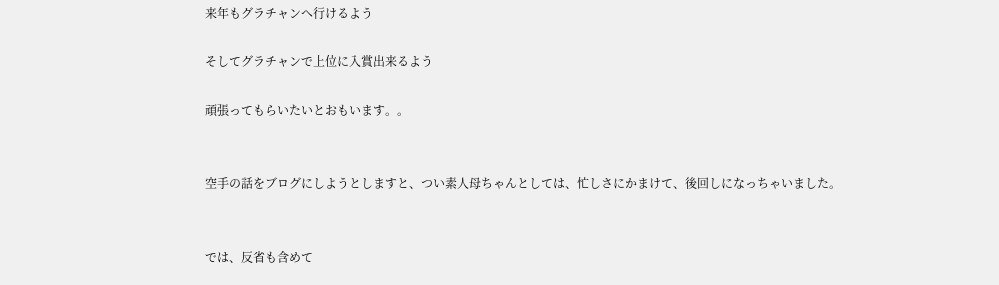来年もグラチャンへ行けるよう

そしてグラチャンで上位に入賞出来るよう

頑張ってもらいたいとおもいます。。


空手の話をブログにしようとしますと、つい素人母ちゃんとしては、忙しさにかまけて、後回しになっちゃいました。


では、反省も含めて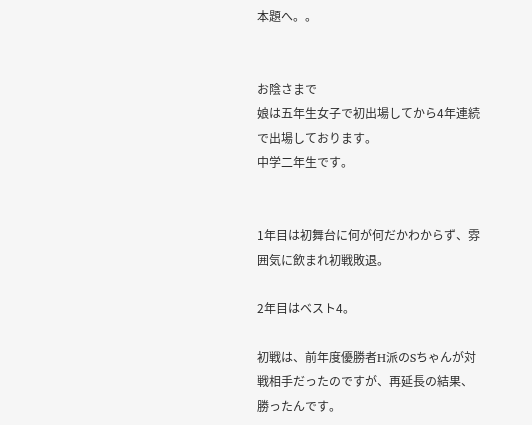本題へ。。


お陰さまで
娘は五年生女子で初出場してから4年連続で出場しております。
中学二年生です。


1年目は初舞台に何が何だかわからず、雰囲気に飲まれ初戦敗退。

2年目はベスト4。

初戦は、前年度優勝者H派のSちゃんが対戦相手だったのですが、再延長の結果、勝ったんです。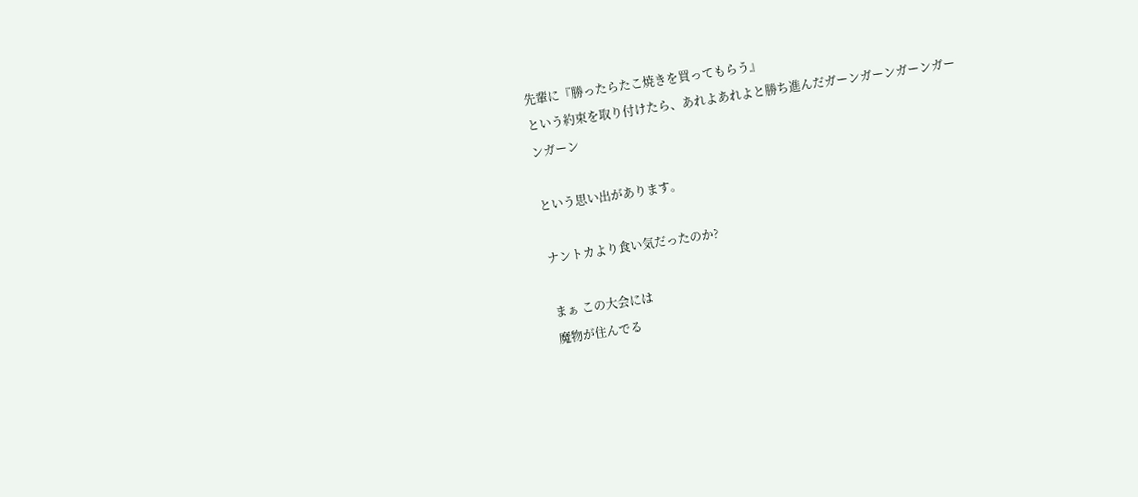先輩に『勝ったらたこ焼きを買ってもらう』
という約束を取り付けたら、あれよあれよと勝ち進んだガーンガーンガーンガーンガーン

という思い出があります。

ナントカより食い気だったのか?

まぁ この大会には
魔物が住んでる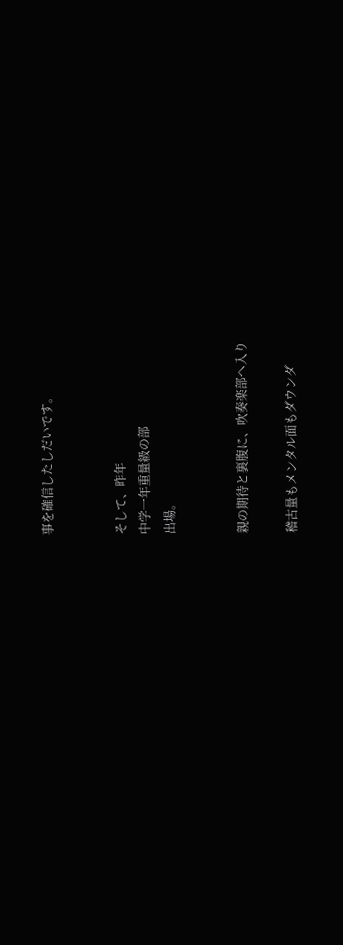事を確信したしだいです。


そして、昨年
中学一年重量級の部
出場。


親の期待と裏腹に、吹奏楽部へ入り

稽古量もメンタル面もダウンダ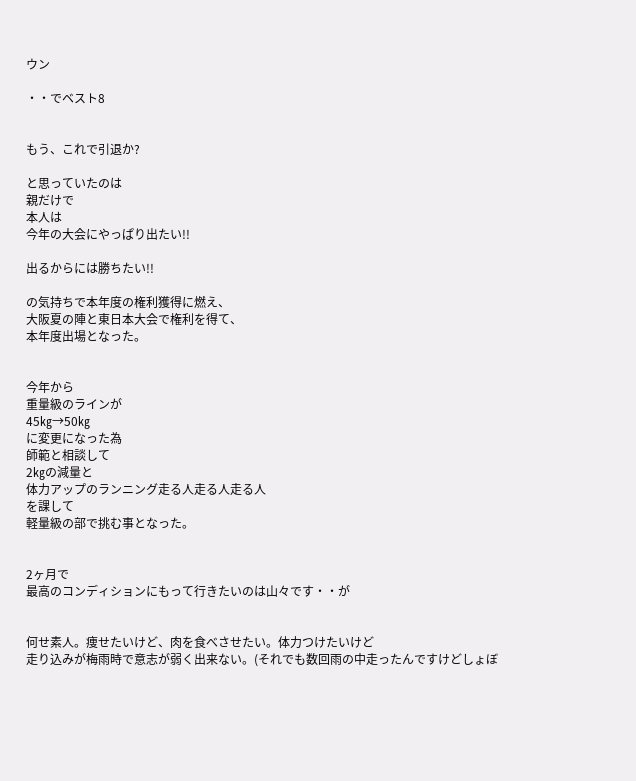ウン

・・でベスト8


もう、これで引退か?

と思っていたのは
親だけで
本人は
今年の大会にやっぱり出たい!!

出るからには勝ちたい!!

の気持ちで本年度の権利獲得に燃え、
大阪夏の陣と東日本大会で権利を得て、
本年度出場となった。


今年から
重量級のラインが
45㎏→50㎏
に変更になった為
師範と相談して
2㎏の減量と
体力アップのランニング走る人走る人走る人
を課して
軽量級の部で挑む事となった。


2ヶ月で
最高のコンディションにもって行きたいのは山々です・・が


何せ素人。痩せたいけど、肉を食べさせたい。体力つけたいけど
走り込みが梅雨時で意志が弱く出来ない。(それでも数回雨の中走ったんですけどしょぼ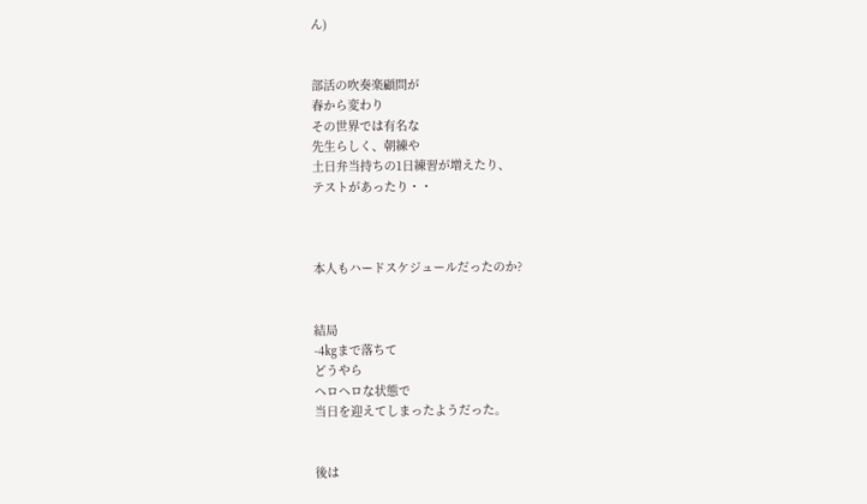ん)


部活の吹奏楽顧問が
春から変わり
その世界では有名な
先生らしく、朝練や
土日弁当持ちの1日練習が増えたり、
テストがあったり・・



本人もハードスケジュールだったのか?


結局
-4㎏まで落ちて
どうやら
ヘロヘロな状態で
当日を迎えてしまったようだった。


後は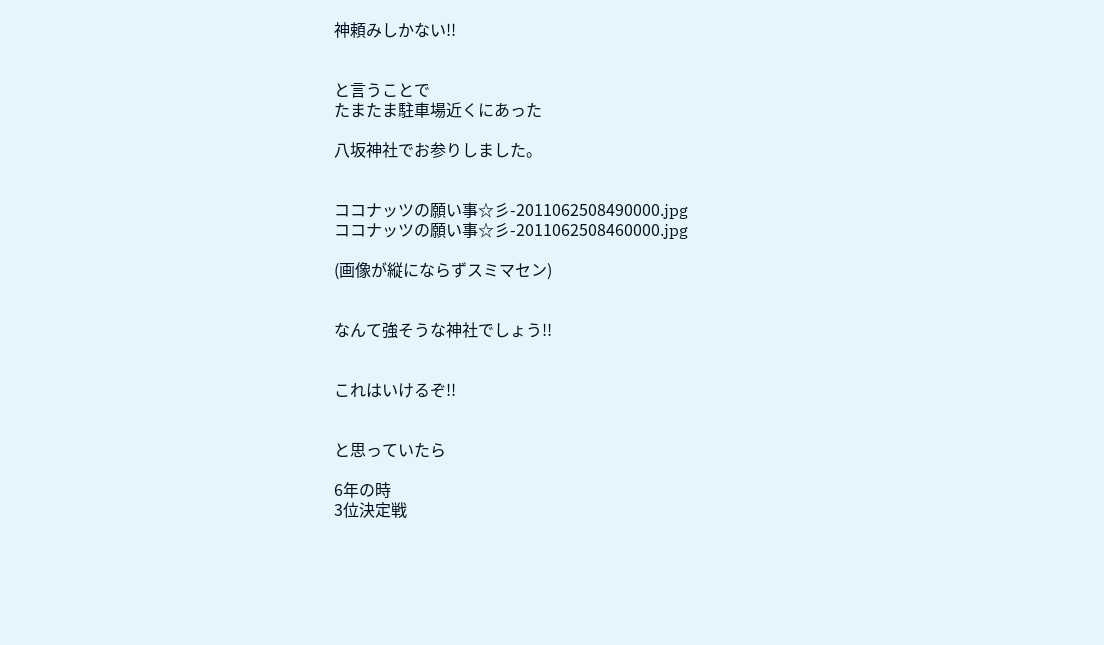神頼みしかない!!


と言うことで
たまたま駐車場近くにあった

八坂神社でお参りしました。


ココナッツの願い事☆彡-2011062508490000.jpg
ココナッツの願い事☆彡-2011062508460000.jpg

(画像が縦にならずスミマセン)


なんて強そうな神社でしょう!!


これはいけるぞ!!


と思っていたら

6年の時
3位決定戦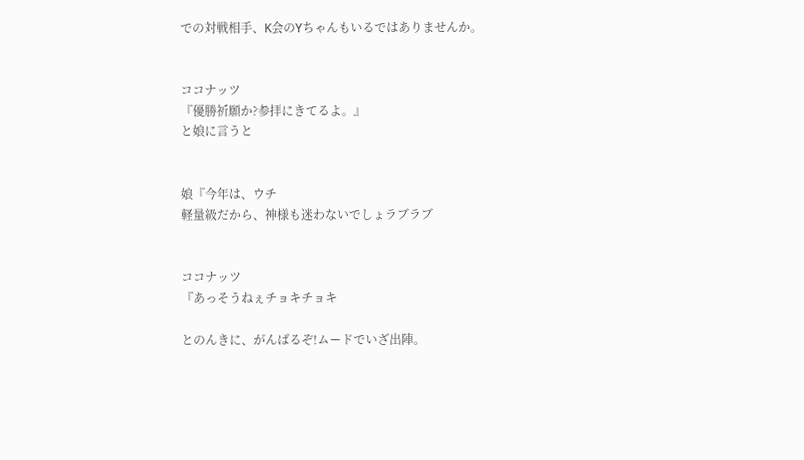での対戦相手、K会のYちゃんもいるではありませんか。


ココナッツ
『優勝祈願か?参拝にきてるよ。』
と娘に言うと


娘『今年は、ウチ
軽量級だから、神様も迷わないでしょラブラブ


ココナッツ
『あっそうねぇチョキチョキ

とのんきに、がんばるぞ!ムードでいざ出陣。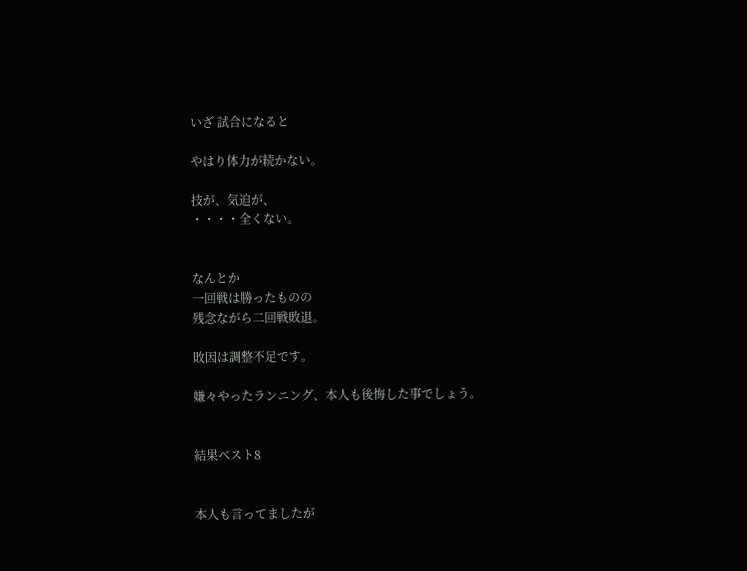いざ 試合になると

やはり体力が続かない。

技が、気迫が、
・・・・全くない。


なんとか
一回戦は勝ったものの
残念ながら二回戦敗退。

敗因は調整不足です。

嫌々やったランニング、本人も後悔した事でしょう。


結果ベスト8


本人も言ってましたが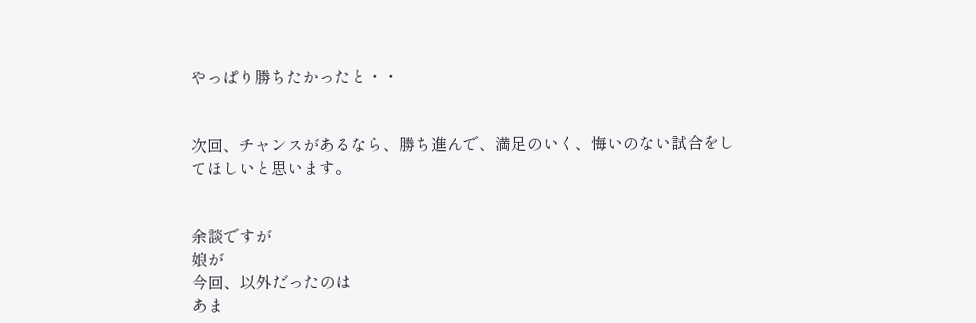やっぱり勝ちたかったと・・


次回、チャンスがあるなら、勝ち進んで、満足のいく、悔いのない試合をしてほしいと思います。


余談ですが
娘が
今回、以外だったのは
あま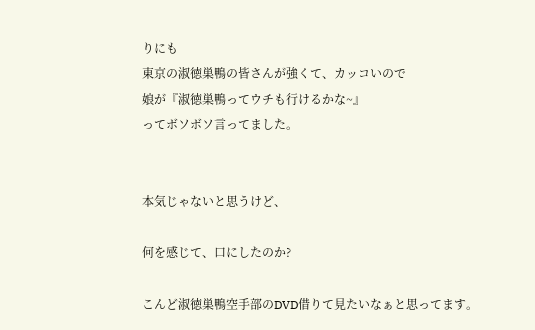りにも
東京の淑徳巣鴨の皆さんが強くて、カッコいので
娘が『淑徳巣鴨ってウチも行けるかな~』
ってボソボソ言ってました。


本気じゃないと思うけど、

何を感じて、口にしたのか?

こんど淑徳巣鴨空手部のDVD借りて見たいなぁと思ってます。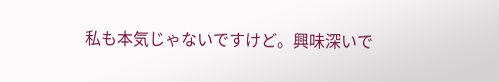私も本気じゃないですけど。興味深いで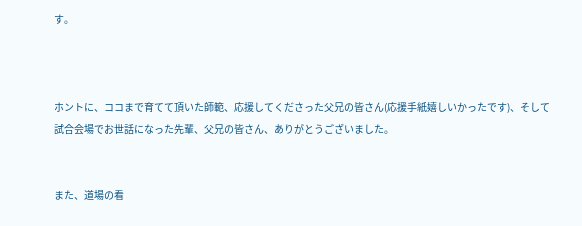す。



ホントに、ココまで育てて頂いた師範、応援してくださった父兄の皆さん(応援手紙嬉しいかったです)、そして試合会場でお世話になった先輩、父兄の皆さん、ありがとうございました。


また、道場の看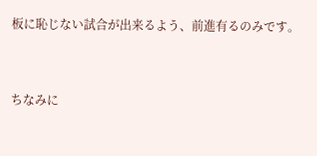板に恥じない試合が出来るよう、前進有るのみです。


ちなみに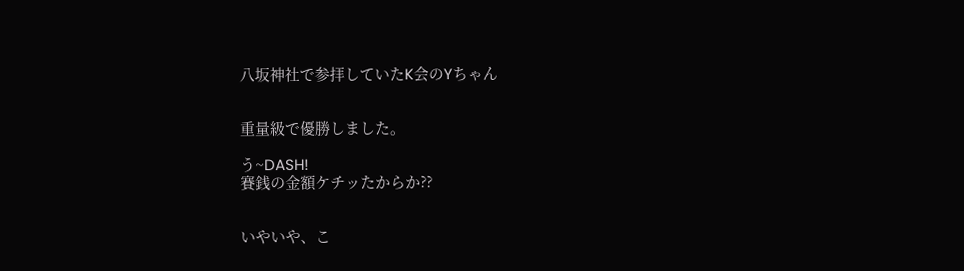八坂神社で参拝していたK会のYちゃん


重量級で優勝しました。

う~DASH!
賽銭の金額ケチッたからか??


いやいや、こ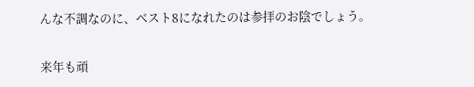んな不調なのに、ベスト8になれたのは参拝のお陰でしょう。


来年も頑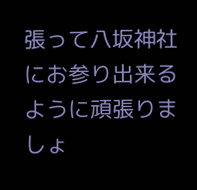張って八坂神社にお参り出来るように頑張りましょ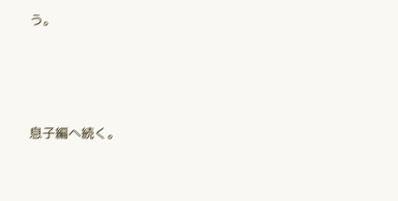う。




息子編へ続く。